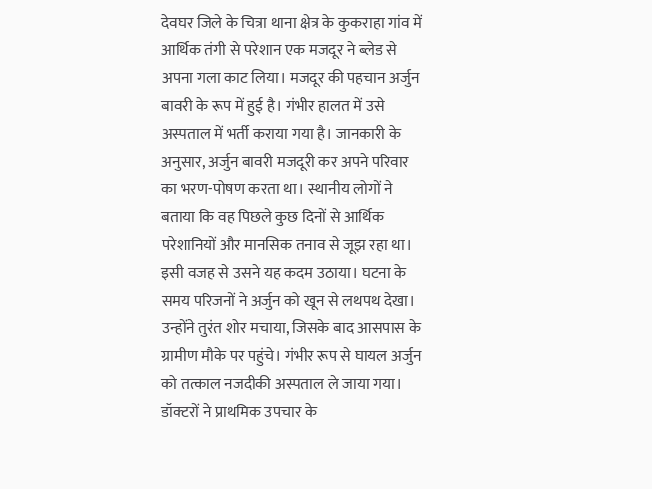देवघर जिले के चित्रा थाना क्षेत्र के कुकराहा गांव में आर्थिक तंगी से परेशान एक मजदूर ने ब्लेड से अपना गला काट लिया। मजदूर की पहचान अर्जुन बावरी के रूप में हुई है। गंभीर हालत में उसे अस्पताल में भर्ती कराया गया है। जानकारी के अनुसार, अर्जुन बावरी मजदूरी कर अपने परिवार का भरण-पोषण करता था। स्थानीय लोगों ने बताया कि वह पिछले कुछ दिनों से आर्थिक परेशानियों और मानसिक तनाव से जूझ रहा था। इसी वजह से उसने यह कदम उठाया। घटना के समय परिजनों ने अर्जुन को खून से लथपथ देखा। उन्होंने तुरंत शोर मचाया, जिसके बाद आसपास के ग्रामीण मौके पर पहुंचे। गंभीर रूप से घायल अर्जुन को तत्काल नजदीकी अस्पताल ले जाया गया। डॉक्टरों ने प्राथमिक उपचार के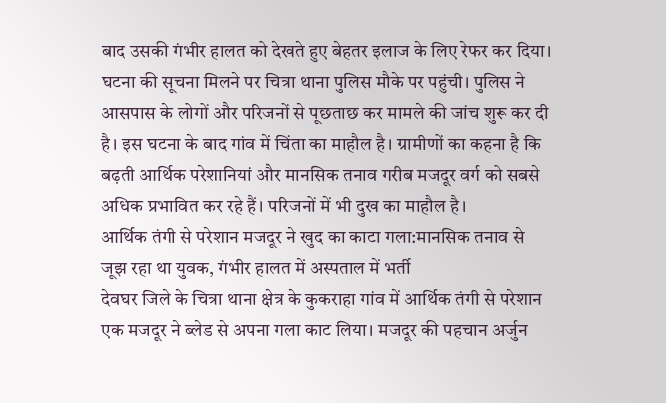बाद उसकी गंभीर हालत को देखते हुए बेहतर इलाज के लिए रेफर कर दिया। घटना की सूचना मिलने पर चित्रा थाना पुलिस मौके पर पहुंची। पुलिस ने आसपास के लोगों और परिजनों से पूछताछ कर मामले की जांच शुरू कर दी है। इस घटना के बाद गांव में चिंता का माहौल है। ग्रामीणों का कहना है कि बढ़ती आर्थिक परेशानियां और मानसिक तनाव गरीब मजदूर वर्ग को सबसे अधिक प्रभावित कर रहे हैं। परिजनों में भी दुख का माहौल है।
आर्थिक तंगी से परेशान मजदूर ने खुद का काटा गला:मानसिक तनाव से जूझ रहा था युवक, गंभीर हालत में अस्पताल में भर्ती
देवघर जिले के चित्रा थाना क्षेत्र के कुकराहा गांव में आर्थिक तंगी से परेशान एक मजदूर ने ब्लेड से अपना गला काट लिया। मजदूर की पहचान अर्जुन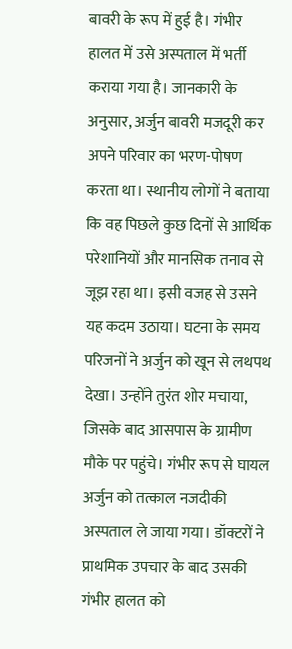बावरी के रूप में हुई है। गंभीर हालत में उसे अस्पताल में भर्ती कराया गया है। जानकारी के अनुसार, अर्जुन बावरी मजदूरी कर अपने परिवार का भरण-पोषण करता था। स्थानीय लोगों ने बताया कि वह पिछले कुछ दिनों से आर्थिक परेशानियों और मानसिक तनाव से जूझ रहा था। इसी वजह से उसने यह कदम उठाया। घटना के समय परिजनों ने अर्जुन को खून से लथपथ देखा। उन्होंने तुरंत शोर मचाया, जिसके बाद आसपास के ग्रामीण मौके पर पहुंचे। गंभीर रूप से घायल अर्जुन को तत्काल नजदीकी अस्पताल ले जाया गया। डॉक्टरों ने प्राथमिक उपचार के बाद उसकी गंभीर हालत को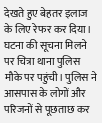देखते हुए बेहतर इलाज के लिए रेफर कर दिया। घटना की सूचना मिलने पर चित्रा थाना पुलिस मौके पर पहुंची। पुलिस ने आसपास के लोगों और परिजनों से पूछताछ कर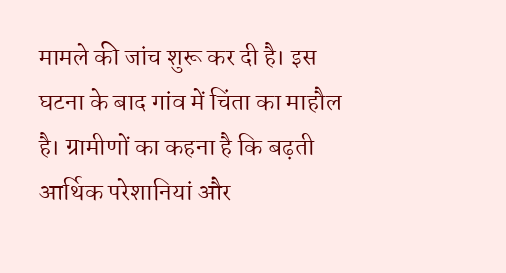मामले की जांच शुरू कर दी है। इस घटना के बाद गांव में चिंता का माहौल है। ग्रामीणों का कहना है कि बढ़ती आर्थिक परेशानियां और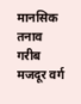मानसिक तनाव गरीब मजदूर वर्ग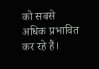को सबसे अधिक प्रभावित कर रहे हैं।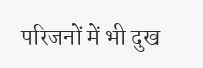परिजनों में भी दुख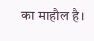का माहौल है।